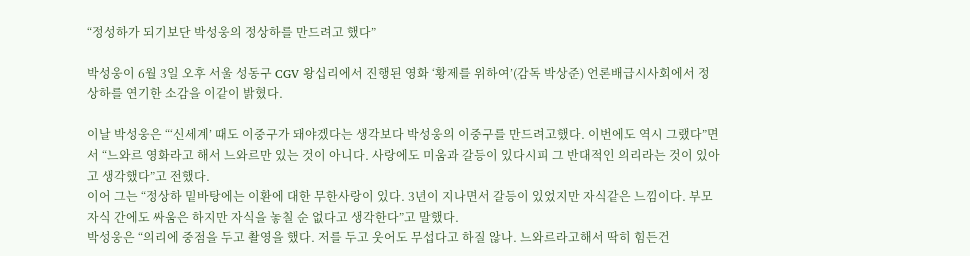“정성하가 되기보단 박성웅의 정상하를 만드려고 했다”

박성웅이 6월 3일 오후 서울 성동구 CGV 왕십리에서 진행된 영화 ‘황제를 위하여’(감독 박상준) 언론배급시사회에서 정상하를 연기한 소감을 이같이 밝혔다.

이날 박성웅은 “‘신세계’ 때도 이중구가 돼야겠다는 생각보다 박성웅의 이중구를 만드려고했다. 이번에도 역시 그랬다”면서 “느와르 영화라고 해서 느와르만 있는 것이 아니다. 사랑에도 미움과 갈등이 있다시피 그 반대적인 의리라는 것이 있아고 생각했다”고 전했다.
이어 그는 “정상하 밑바탕에는 이환에 대한 무한사랑이 있다. 3년이 지나면서 갈등이 있었지만 자식같은 느낌이다. 부모자식 간에도 싸움은 하지만 자식을 놓칠 순 없다고 생각한다”고 말했다.
박성웅은 “의리에 중점을 두고 촬영을 했다. 저를 두고 웃어도 무섭다고 하질 않나. 느와르라고해서 딱히 힘든건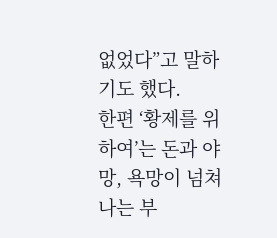없었다”고 말하기도 했다.
한편 ‘황제를 위하여’는 돈과 야망, 욕망이 넘쳐나는 부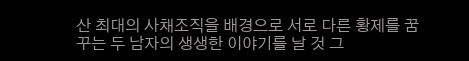산 최대의 사채조직을 배경으로 서로 다른 황제를 꿈꾸는 두 남자의 생생한 이야기를 날 것 그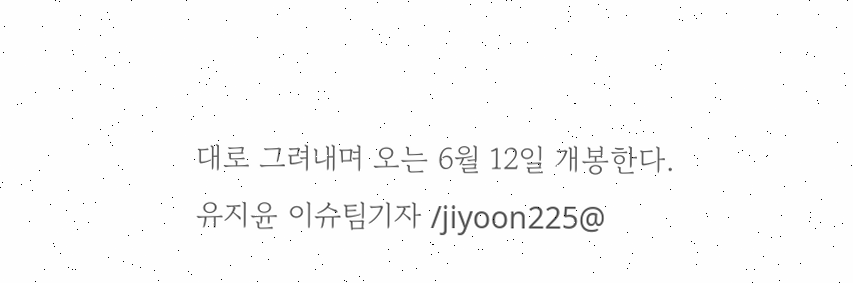대로 그려내며 오는 6월 12일 개봉한다.
유지윤 이슈팀기자 /jiyoon225@